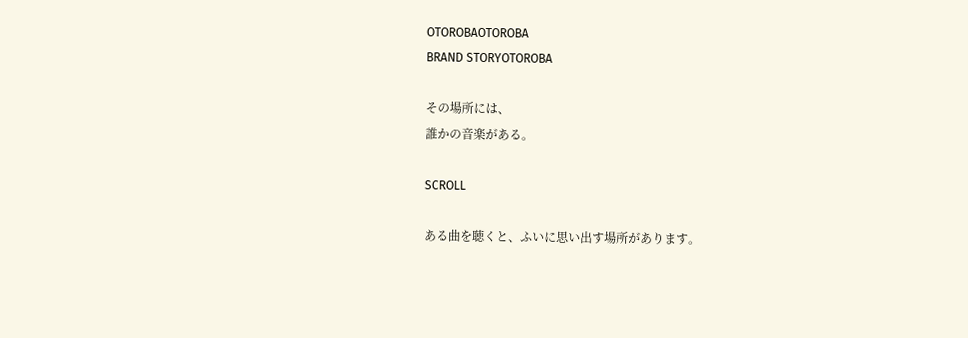OTOROBAOTOROBA
BRAND STORYOTOROBA

その場所には、
誰かの音楽がある。

SCROLL

ある曲を聴くと、ふいに思い出す場所があります。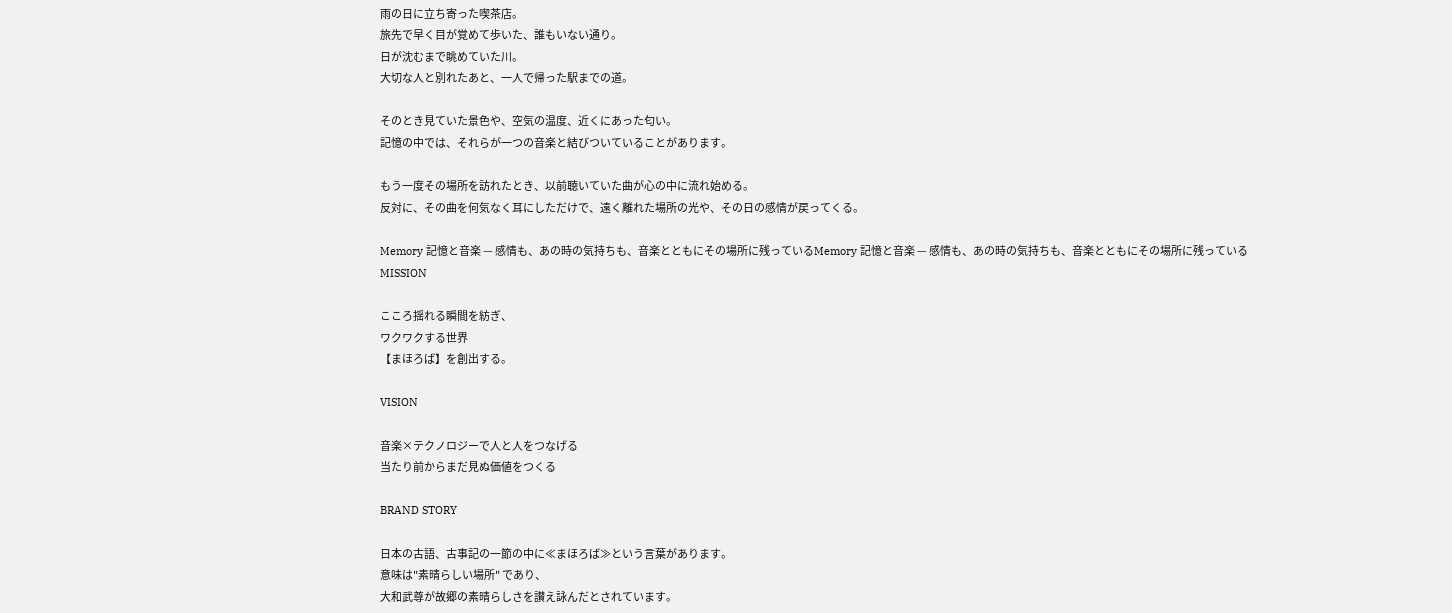雨の日に立ち寄った喫茶店。
旅先で早く目が覚めて歩いた、誰もいない通り。
日が沈むまで眺めていた川。
大切な人と別れたあと、一人で帰った駅までの道。

そのとき見ていた景色や、空気の温度、近くにあった匂い。
記憶の中では、それらが一つの音楽と結びついていることがあります。

もう一度その場所を訪れたとき、以前聴いていた曲が心の中に流れ始める。
反対に、その曲を何気なく耳にしただけで、遠く離れた場所の光や、その日の感情が戻ってくる。

Memory 記憶と音楽 — 感情も、あの時の気持ちも、音楽とともにその場所に残っているMemory 記憶と音楽 — 感情も、あの時の気持ちも、音楽とともにその場所に残っている
MISSION

こころ揺れる瞬間を紡ぎ、
ワクワクする世界
【まほろば】を創出する。

VISION

音楽×テクノロジーで人と人をつなげる
当たり前からまだ見ぬ価値をつくる

BRAND STORY

日本の古語、古事記の一節の中に≪まほろば≫という言葉があります。
意味は"素晴らしい場所" であり、
大和武尊が故郷の素晴らしさを讃え詠んだとされています。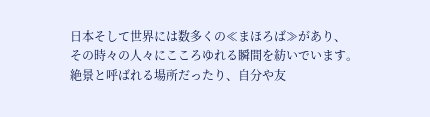日本そして世界には数多くの≪まほろば≫があり、
その時々の人々にこころゆれる瞬間を紡いでいます。
絶景と呼ばれる場所だったり、自分や友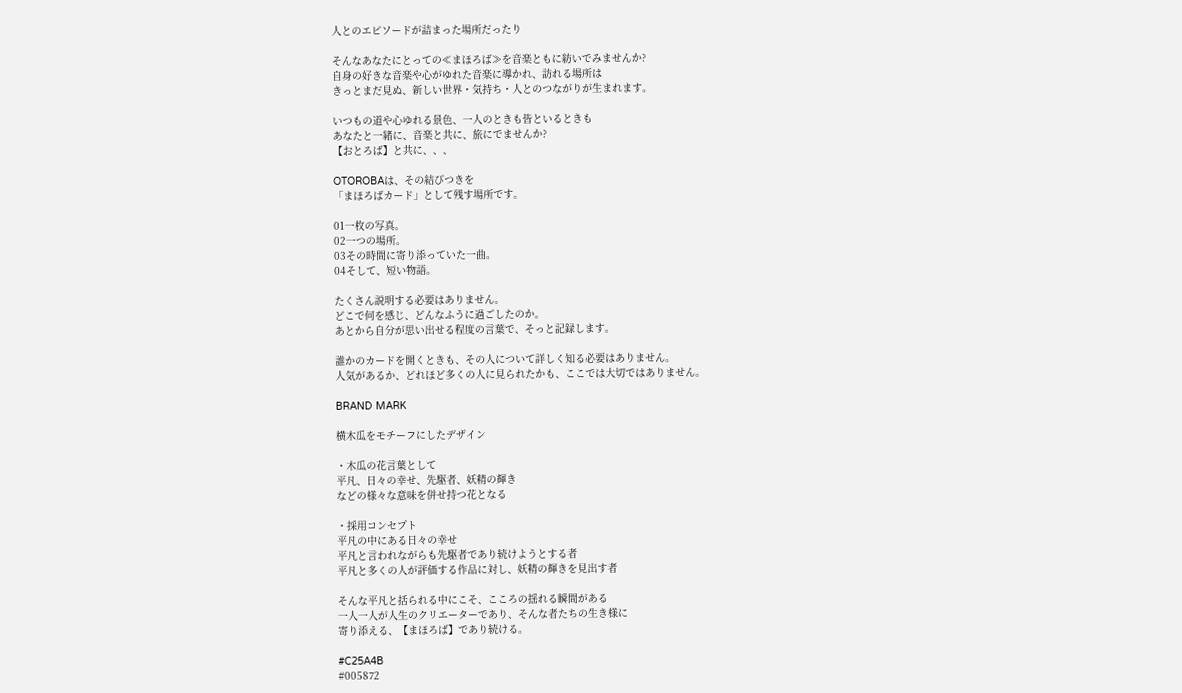人とのエピソードが詰まった場所だったり

そんなあなたにとっての≪まほろば≫を音楽ともに紡いでみませんか?
自身の好きな音楽や心がゆれた音楽に導かれ、訪れる場所は
きっとまだ見ぬ、新しい世界・気持ち・人とのつながりが生まれます。

いつもの道や心ゆれる景色、一人のときも皆といるときも
あなたと一緒に、音楽と共に、旅にでませんか?
【おとろば】と共に、、、

OTOROBAは、その結びつきを
「まほろばカード」として残す場所です。

01一枚の写真。
02一つの場所。
03その時間に寄り添っていた一曲。
04そして、短い物語。

たくさん説明する必要はありません。
どこで何を感じ、どんなふうに過ごしたのか。
あとから自分が思い出せる程度の言葉で、そっと記録します。

誰かのカードを開くときも、その人について詳しく知る必要はありません。
人気があるか、どれほど多くの人に見られたかも、ここでは大切ではありません。

BRAND MARK

横木瓜をモチーフにしたデザイン

・木瓜の花言葉として
平凡、日々の幸せ、先駆者、妖精の輝き
などの様々な意味を併せ持つ花となる

・採用コンセプト
平凡の中にある日々の幸せ
平凡と言われながらも先駆者であり続けようとする者
平凡と多くの人が評価する作品に対し、妖精の輝きを見出す者

そんな平凡と括られる中にこそ、こころの揺れる瞬間がある
一人一人が人生のクリエーターであり、そんな者たちの生き様に
寄り添える、【まほろば】であり続ける。

#C25A4B
#005872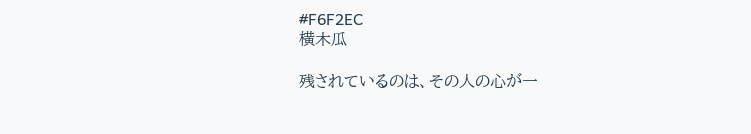#F6F2EC
横木瓜

残されているのは、その人の心が一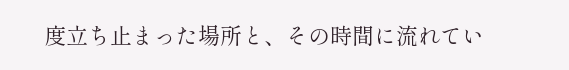度立ち止まった場所と、その時間に流れてい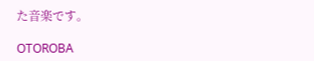た音楽です。

OTOROBA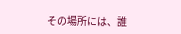その場所には、誰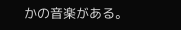かの音楽がある。